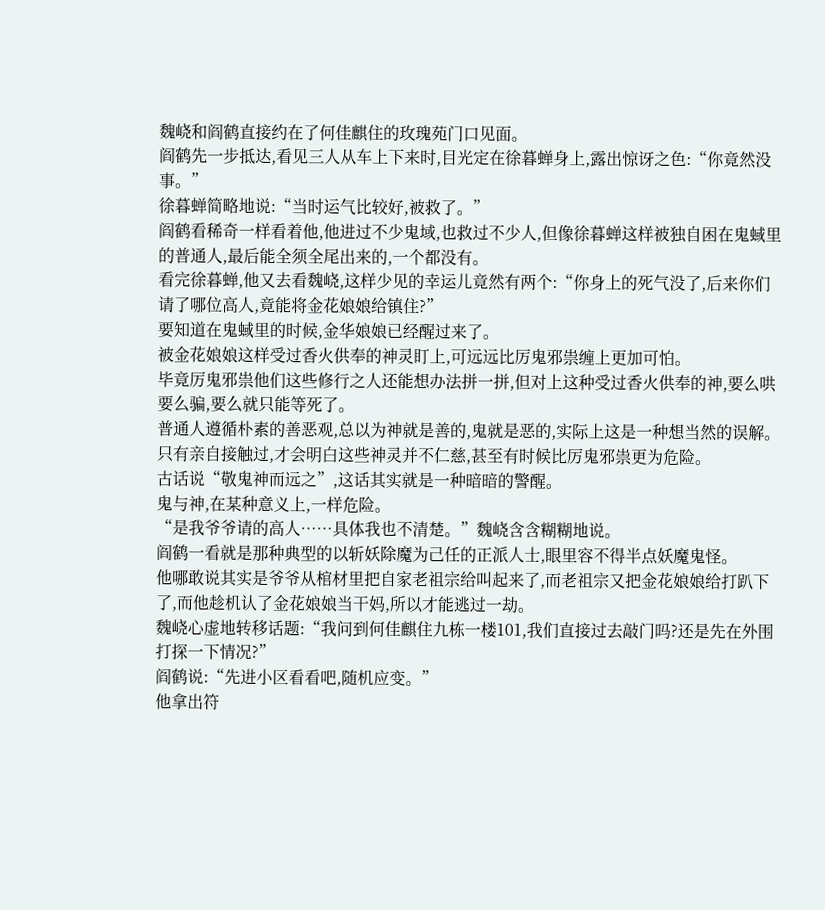魏峣和阎鹤直接约在了何佳麒住的玫瑰苑门口见面。
阎鹤先一步抵达,看见三人从车上下来时,目光定在徐暮蝉身上,露出惊讶之色:“你竟然没事。”
徐暮蝉简略地说:“当时运气比较好,被救了。”
阎鹤看稀奇一样看着他,他进过不少鬼域,也救过不少人,但像徐暮蝉这样被独自困在鬼蜮里的普通人,最后能全须全尾出来的,一个都没有。
看完徐暮蝉,他又去看魏峣,这样少见的幸运儿竟然有两个:“你身上的死气没了,后来你们请了哪位高人,竟能将金花娘娘给镇住?”
要知道在鬼蜮里的时候,金华娘娘已经醒过来了。
被金花娘娘这样受过香火供奉的神灵盯上,可远远比厉鬼邪祟缠上更加可怕。
毕竟厉鬼邪祟他们这些修行之人还能想办法拼一拼,但对上这种受过香火供奉的神,要么哄要么骗,要么就只能等死了。
普通人遵循朴素的善恶观,总以为神就是善的,鬼就是恶的,实际上这是一种想当然的误解。
只有亲自接触过,才会明白这些神灵并不仁慈,甚至有时候比厉鬼邪祟更为危险。
古话说“敬鬼神而远之”,这话其实就是一种暗暗的警醒。
鬼与神,在某种意义上,一样危险。
“是我爷爷请的高人……具体我也不清楚。”魏峣含含糊糊地说。
阎鹤一看就是那种典型的以斩妖除魔为己任的正派人士,眼里容不得半点妖魔鬼怪。
他哪敢说其实是爷爷从棺材里把自家老祖宗给叫起来了,而老祖宗又把金花娘娘给打趴下了,而他趁机认了金花娘娘当干妈,所以才能逃过一劫。
魏峣心虚地转移话题:“我问到何佳麒住九栋一楼101,我们直接过去敲门吗?还是先在外围打探一下情况?”
阎鹤说:“先进小区看看吧,随机应变。”
他拿出符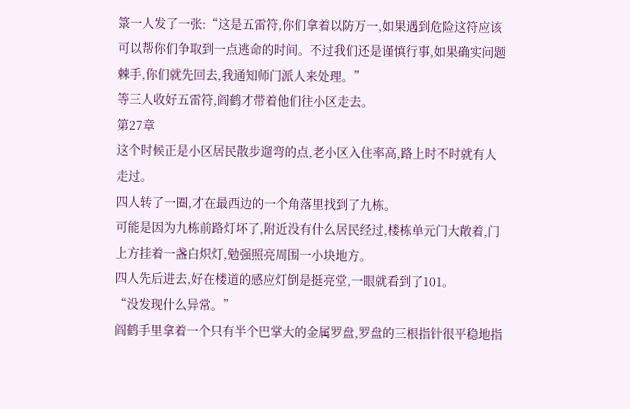箓一人发了一张:“这是五雷符,你们拿着以防万一,如果遇到危险这符应该可以帮你们争取到一点逃命的时间。不过我们还是谨慎行事,如果确实问题棘手,你们就先回去,我通知师门派人来处理。”
等三人收好五雷符,阎鹤才带着他们往小区走去。
第27章
这个时候正是小区居民散步遛弯的点,老小区入住率高,路上时不时就有人走过。
四人转了一圈,才在最西边的一个角落里找到了九栋。
可能是因为九栋前路灯坏了,附近没有什么居民经过,楼栋单元门大敞着,门上方挂着一盏白炽灯,勉强照亮周围一小块地方。
四人先后进去,好在楼道的感应灯倒是挺亮堂,一眼就看到了101。
“没发现什么异常。”
阎鹤手里拿着一个只有半个巴掌大的金属罗盘,罗盘的三根指针很平稳地指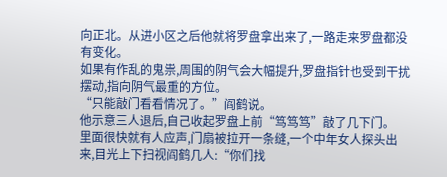向正北。从进小区之后他就将罗盘拿出来了,一路走来罗盘都没有变化。
如果有作乱的鬼祟,周围的阴气会大幅提升,罗盘指针也受到干扰摆动,指向阴气最重的方位。
“只能敲门看看情况了。”阎鹤说。
他示意三人退后,自己收起罗盘上前“笃笃笃”敲了几下门。
里面很快就有人应声,门扇被拉开一条缝,一个中年女人探头出来,目光上下扫视阎鹤几人:“你们找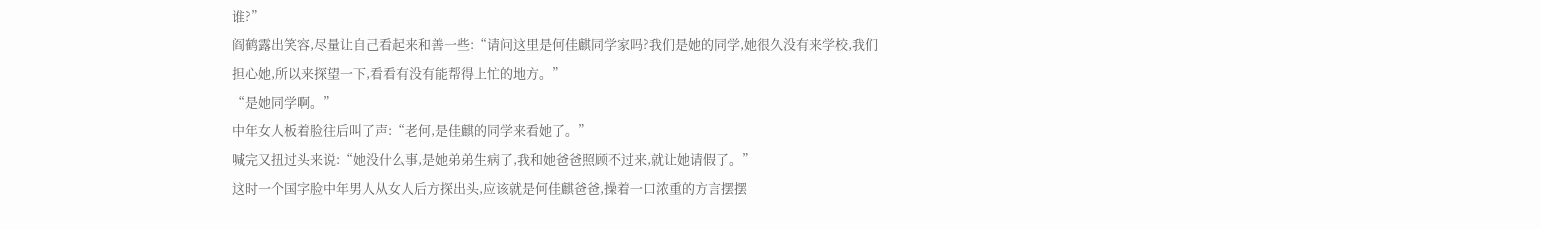谁?”
阎鹤露出笑容,尽量让自己看起来和善一些:“请问这里是何佳麒同学家吗?我们是她的同学,她很久没有来学校,我们担心她,所以来探望一下,看看有没有能帮得上忙的地方。”
“是她同学啊。”
中年女人板着脸往后叫了声:“老何,是佳麒的同学来看她了。”
喊完又扭过头来说:“她没什么事,是她弟弟生病了,我和她爸爸照顾不过来,就让她请假了。”
这时一个国字脸中年男人从女人后方探出头,应该就是何佳麒爸爸,操着一口浓重的方言摆摆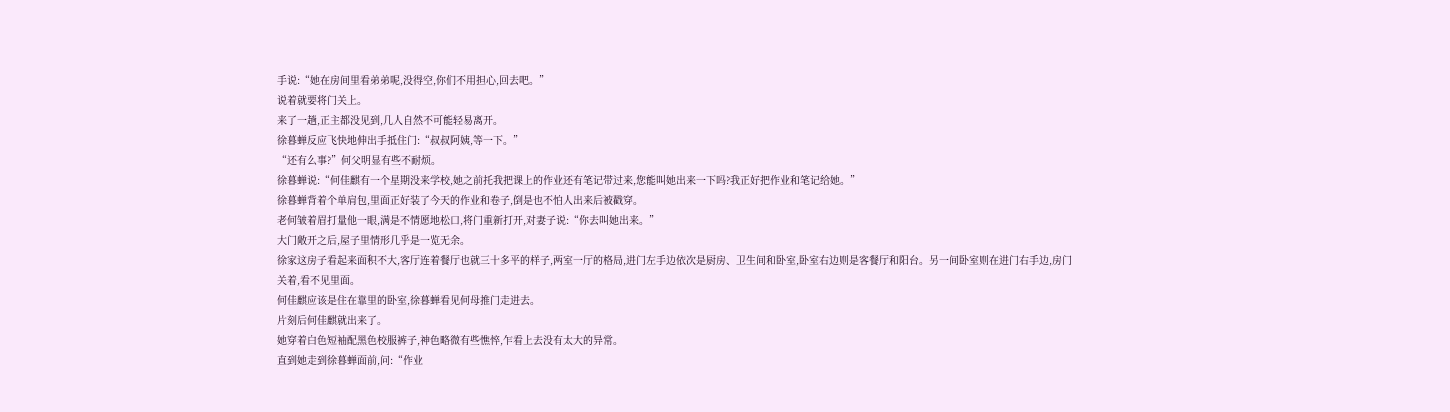手说:“她在房间里看弟弟呢,没得空,你们不用担心,回去吧。”
说着就要将门关上。
来了一趟,正主都没见到,几人自然不可能轻易离开。
徐暮蝉反应飞快地伸出手抵住门:“叔叔阿姨,等一下。”
“还有么事?”何父明显有些不耐烦。
徐暮蝉说:“何佳麒有一个星期没来学校,她之前托我把课上的作业还有笔记带过来,您能叫她出来一下吗?我正好把作业和笔记给她。”
徐暮蝉背着个单肩包,里面正好装了今天的作业和卷子,倒是也不怕人出来后被戳穿。
老何皱着眉打量他一眼,满是不情愿地松口,将门重新打开,对妻子说:“你去叫她出来。”
大门敞开之后,屋子里情形几乎是一览无余。
徐家这房子看起来面积不大,客厅连着餐厅也就三十多平的样子,两室一厅的格局,进门左手边依次是厨房、卫生间和卧室,卧室右边则是客餐厅和阳台。另一间卧室则在进门右手边,房门关着,看不见里面。
何佳麒应该是住在靠里的卧室,徐暮蝉看见何母推门走进去。
片刻后何佳麒就出来了。
她穿着白色短袖配黑色校服裤子,神色略微有些憔悴,乍看上去没有太大的异常。
直到她走到徐暮蝉面前,问:“作业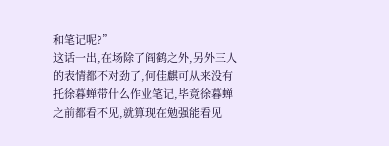和笔记呢?”
这话一出,在场除了阎鹤之外,另外三人的表情都不对劲了,何佳麒可从来没有托徐暮蝉带什么作业笔记,毕竟徐暮蝉之前都看不见,就算现在勉强能看见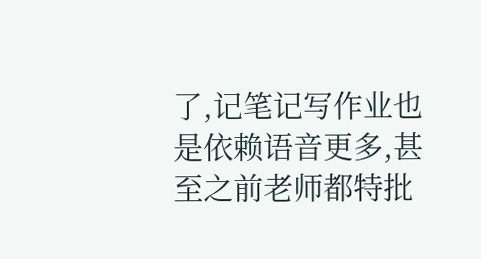了,记笔记写作业也是依赖语音更多,甚至之前老师都特批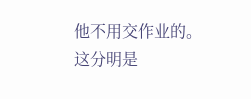他不用交作业的。
这分明是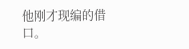他刚才现编的借口。